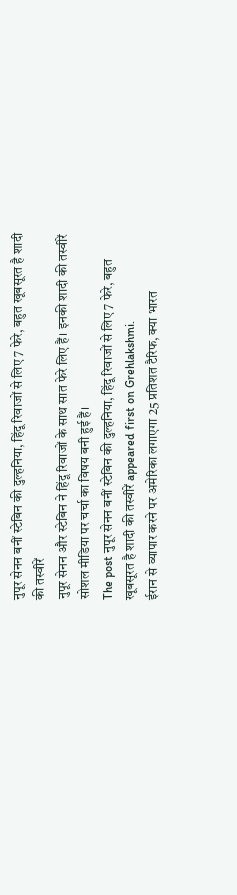नुपूर सेनन बनीं स्टेबिन की दुल्हनिया, हिंदू रिवाजों से लिए 7 फेरे, बहुत खूबसूरत है शादी की तस्वीरें
नुपूर सेनन और स्टेबिन ने हिंदू रिवाजों के साथ सात फेरे लिए हैं। इनकी शादी की तस्वीरें सोशल मीडिया पर चर्चा का विषय बनी हुई हैं।
The post नुपूर सेनन बनीं स्टेबिन की दुल्हनिया, हिंदू रिवाजों से लिए 7 फेरे, बहुत खूबसूरत है शादी की तस्वीरें appeared first on Grehlakshmi.
ईरान से व्यापार करने पर अमेरिका लगाएगा 25 प्रतिशत टैरिफ, क्या भारत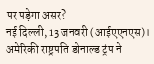पर पड़ेगा असर?
नई दिल्ली, 13 जनवरी (आईएएनएस)। अमेरिकी राष्ट्रपति डोनाल्ड ट्रंप ने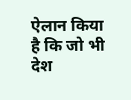ऐलान किया है कि जो भी देश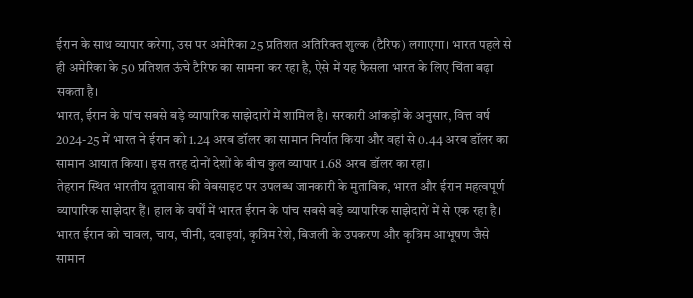ईरान के साथ व्यापार करेगा, उस पर अमेरिका 25 प्रतिशत अतिरिक्त शुल्क (टैरिफ) लगाएगा। भारत पहले से ही अमेरिका के 50 प्रतिशत ऊंचे टैरिफ का सामना कर रहा है, ऐसे में यह फैसला भारत के लिए चिंता बढ़ा सकता है।
भारत, ईरान के पांच सबसे बड़े व्यापारिक साझेदारों में शामिल है। सरकारी आंकड़ों के अनुसार, वित्त वर्ष 2024-25 में भारत ने ईरान को 1.24 अरब डॉलर का सामान निर्यात किया और वहां से 0.44 अरब डॉलर का सामान आयात किया। इस तरह दोनों देशों के बीच कुल व्यापार 1.68 अरब डॉलर का रहा।
तेहरान स्थित भारतीय दूतावास की वेबसाइट पर उपलब्ध जानकारी के मुताबिक, भारत और ईरान महत्वपूर्ण व्यापारिक साझेदार हैं। हाल के वर्षों में भारत ईरान के पांच सबसे बड़े व्यापारिक साझेदारों में से एक रहा है। भारत ईरान को चावल, चाय, चीनी, दवाइयां, कृत्रिम रेशे, बिजली के उपकरण और कृत्रिम आभूषण जैसे सामान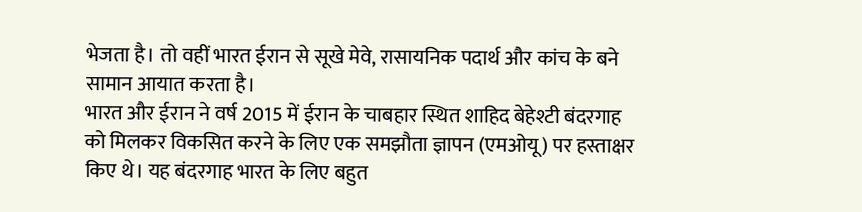भेजता है। तो वहीं भारत ईरान से सूखे मेवे, रासायनिक पदार्थ और कांच के बने सामान आयात करता है।
भारत और ईरान ने वर्ष 2015 में ईरान के चाबहार स्थित शाहिद बेहेश्टी बंदरगाह को मिलकर विकसित करने के लिए एक समझौता ज्ञापन (एमओयू) पर हस्ताक्षर किए थे। यह बंदरगाह भारत के लिए बहुत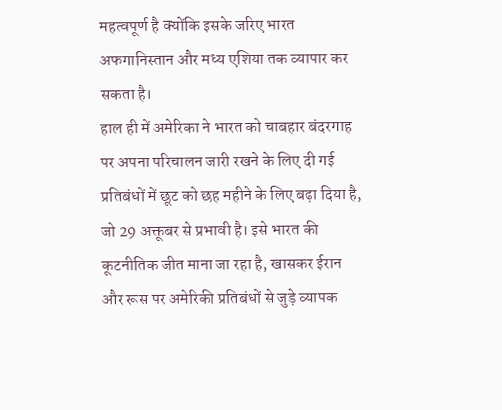महत्वपूर्ण है क्योंकि इसके जरिए भारत अफगानिस्तान और मध्य एशिया तक व्यापार कर सकता है।
हाल ही में अमेरिका ने भारत को चाबहार बंदरगाह पर अपना परिचालन जारी रखने के लिए दी गई प्रतिबंधों में छूट को छह महीने के लिए बढ़ा दिया है, जो 29 अक्तूबर से प्रभावी है। इसे भारत की कूटनीतिक जीत माना जा रहा है, खासकर ईरान और रूस पर अमेरिकी प्रतिबंधों से जुड़े व्यापक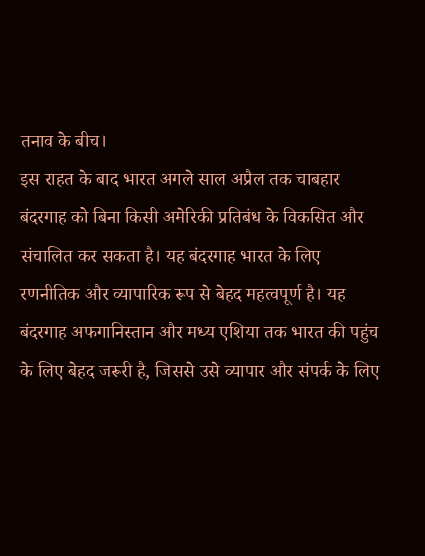तनाव के बीच।
इस राहत के बाद भारत अगले साल अप्रैल तक चाबहार बंदरगाह को बिना किसी अमेरिकी प्रतिबंध के विकसित और संचालित कर सकता है। यह बंदरगाह भारत के लिए रणनीतिक और व्यापारिक रूप से बेहद महत्वपूर्ण है। यह बंदरगाह अफगानिस्तान और मध्य एशिया तक भारत की पहुंच के लिए बेहद जरूरी है, जिससे उसे व्यापार और संपर्क के लिए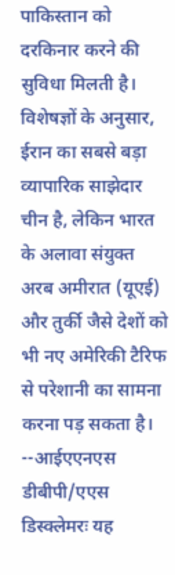पाकिस्तान को दरकिनार करने की सुविधा मिलती है।
विशेषज्ञों के अनुसार, ईरान का सबसे बड़ा व्यापारिक साझेदार चीन है, लेकिन भारत के अलावा संयुक्त अरब अमीरात (यूएई) और तुर्की जैसे देशों को भी नए अमेरिकी टैरिफ से परेशानी का सामना करना पड़ सकता है।
--आईएएनएस
डीबीपी/एएस
डिस्क्लेमरः यह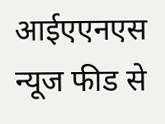आईएएनएस न्यूज फीड से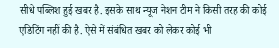सीधे पब्लिश हुई खबर है. इसके साथ न्यूज नेशन टीम ने किसी तरह की कोई एडिटिंग नहीं की है. ऐसे में संबंधित खबर को लेकर कोई भी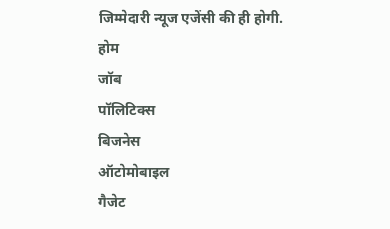जिम्मेदारी न्यूज एजेंसी की ही होगी.
होम
जॉब
पॉलिटिक्स
बिजनेस
ऑटोमोबाइल
गैजेट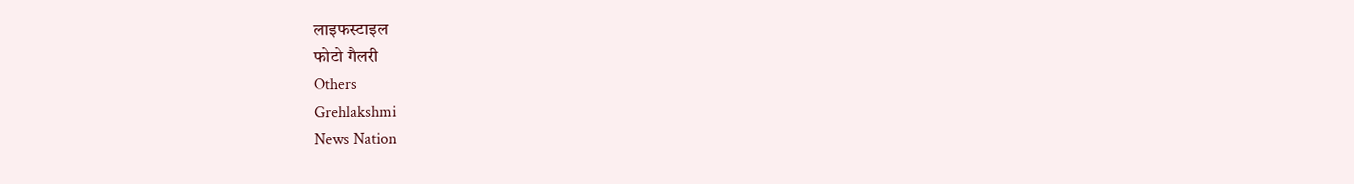लाइफस्टाइल
फोटो गैलरी
Others
Grehlakshmi
News Nation